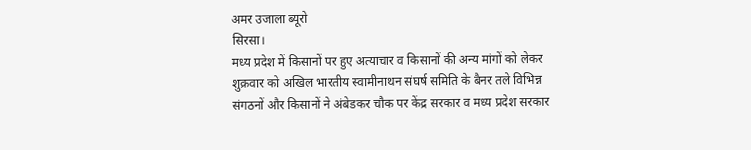अमर उजाला ब्यूरो
सिरसा।
मध्य प्रदेश में किसानों पर हुए अत्याचार व किसानों की अन्य मांगों को लेकर शुक्रवार को अखिल भारतीय स्वामीनाथन संघर्ष समिति के बैनर तले विभिन्न संगठनों और किसानों ने अंबेडकर चौक पर केंद्र सरकार व मध्य प्रदेश सरकार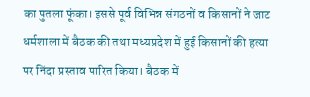का पुतला फूंका। इससे पूर्व विभिन्न संगठनों व किसानों ने जाट धर्मशाला में बैठक की तथा मध्यप्रदेश में हुई किसानों की हत्या पर निंदा प्रस्ताव पारित किया। बैठक में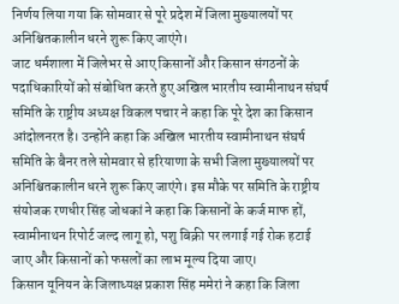निर्णय लिया गया कि सोमवार से पूरे प्रदेश में जिला मुख्यालयों पर अनिश्चितकालीन धरने शुरू किए जाएंगे।
जाट धर्मशाला में जिलेभर से आए किसानों और किसान संगठनों के पदाधिकारियों को संबोधित करते हुए अखिल भारतीय स्वामीनाथन संघर्ष समिति के राष्ट्रीय अध्यक्ष विकल पचार ने कहा कि पूरे देश का किसान आंदोलनरत है। उन्होंने कहा कि अखिल भारतीय स्वामीनाथन संघर्ष समिति के बैनर तले सोमवार से हरियाणा के सभी जिला मुख्यालयों पर अनिश्चितकालीन धरने शुरू किए जाएंगे। इस मौके पर समिति के राष्ट्रीय संयोजक रणधीर सिंह जोधकां ने कहा कि किसानों के कर्ज माफ हों, स्वामीनाथन रिपोर्ट जल्द लागू हो, पशु बिक्री पर लगाई गई रोक हटाई जाए और किसानों को फसलों का लाभ मूल्य दिया जाए।
किसान यूनियन के जिलाध्यक्ष प्रकाश सिंह ममेरां ने कहा कि जिला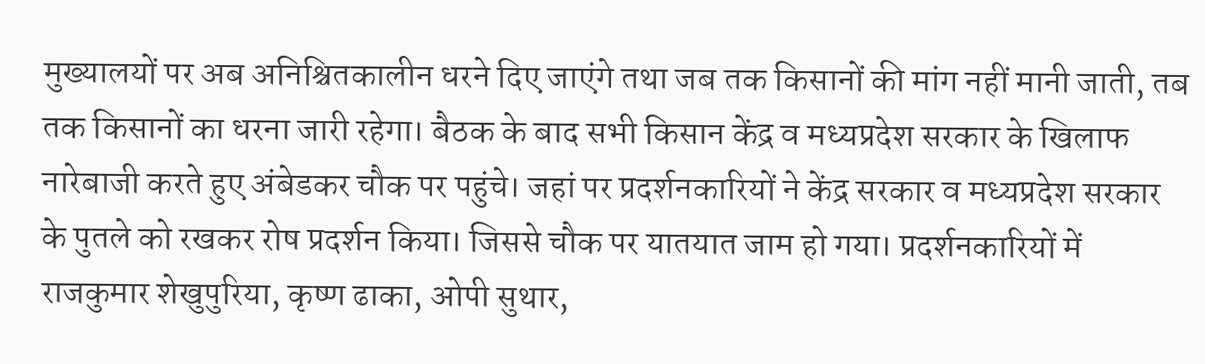मुख्यालयों पर अब अनिश्चितकालीन धरने दिए जाएंगे तथा जब तक किसानों की मांग नहीं मानी जाती, तब तक किसानों का धरना जारी रहेगा। बैठक के बाद सभी किसान केंद्र व मध्यप्रदेश सरकार के खिलाफ नारेबाजी करते हुए अंबेडकर चौक पर पहुंचे। जहां पर प्रदर्शनकारियों ने केंद्र सरकार व मध्यप्रदेश सरकार के पुतले को रखकर रोष प्रदर्शन किया। जिससे चौक पर यातयात जाम हो गया। प्रदर्शनकारियों में राजकुमार शेखुपुरिया, कृष्ण ढाका, ओपी सुथार,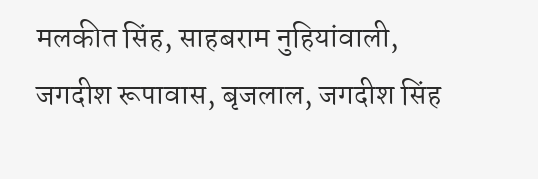मलकीत सिंह, साहबराम नुहियांवाली, जगदीश रूपावास, बृजलाल, जगदीश सिंह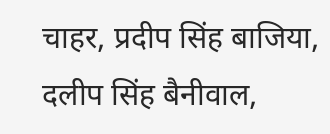चाहर, प्रदीप सिंह बाजिया, दलीप सिंह बैनीवाल,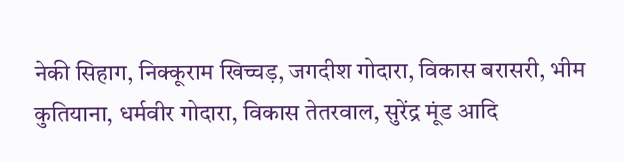नेकी सिहाग, निक्कूराम खिच्चड़, जगदीश गोदारा, विकास बरासरी, भीम कुतियाना, धर्मवीर गोदारा, विकास तेतरवाल, सुरेंद्र मूंड आदि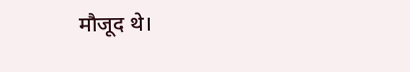मौजूद थे।